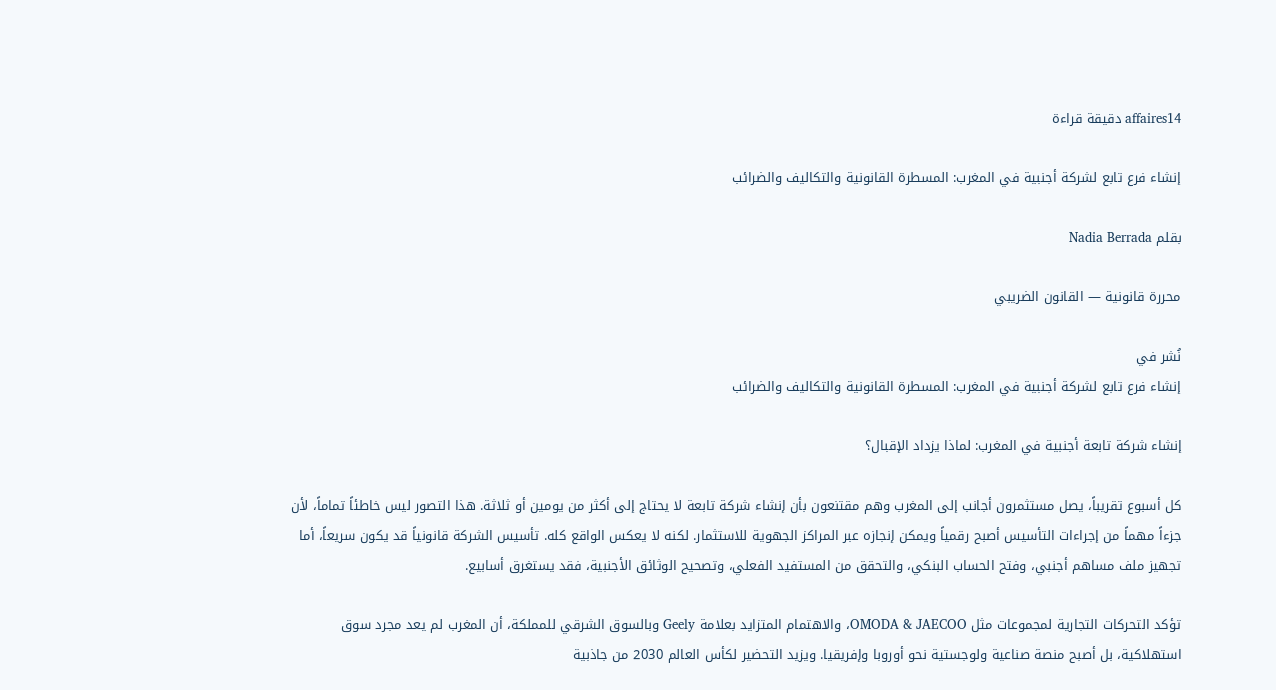affaires14 دقيقة قراءة

إنشاء فرع تابع لشركة أجنبية في المغرب: المسطرة القانونية والتكاليف والضرائب

بقلم Nadia Berrada

محررة قانونية — القانون الضريبي

نُشر في
إنشاء فرع تابع لشركة أجنبية في المغرب: المسطرة القانونية والتكاليف والضرائب

إنشاء شركة تابعة أجنبية في المغرب: لماذا يزداد الإقبال؟

كل أسبوع تقريباً، يصل مستثمرون أجانب إلى المغرب وهم مقتنعون بأن إنشاء شركة تابعة لا يحتاج إلى أكثر من يومين أو ثلاثة. هذا التصور ليس خاطئاً تماماً، لأن جزءاً مهماً من إجراءات التأسيس أصبح رقمياً ويمكن إنجازه عبر المراكز الجهوية للاستثمار. لكنه لا يعكس الواقع كله. تأسيس الشركة قانونياً قد يكون سريعاً، أما تجهيز ملف مساهم أجنبي، وفتح الحساب البنكي، والتحقق من المستفيد الفعلي، وتصحيح الوثائق الأجنبية، فقد يستغرق أسابيع.

تؤكد التحركات التجارية لمجموعات مثل OMODA & JAECOO، والاهتمام المتزايد بعلامة Geely وبالسوق الشرقي للمملكة، أن المغرب لم يعد مجرد سوق استهلاكية، بل أصبح منصة صناعية ولوجستية نحو أوروبا وإفريقيا. ويزيد التحضير لكأس العالم 2030 من جاذبية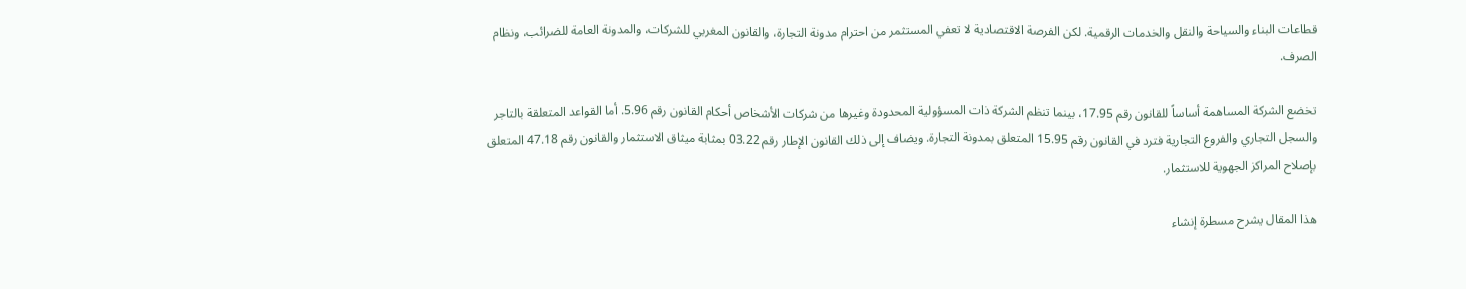قطاعات البناء والسياحة والنقل والخدمات الرقمية. لكن الفرصة الاقتصادية لا تعفي المستثمر من احترام مدونة التجارة، والقانون المغربي للشركات، والمدونة العامة للضرائب، ونظام الصرف.

تخضع الشركة المساهمة أساساً للقانون رقم 17.95، بينما تنظم الشركة ذات المسؤولية المحدودة وغيرها من شركات الأشخاص أحكام القانون رقم 5.96. أما القواعد المتعلقة بالتاجر والسجل التجاري والفروع التجارية فترد في القانون رقم 15.95 المتعلق بمدونة التجارة. ويضاف إلى ذلك القانون الإطار رقم 03.22 بمثابة ميثاق الاستثمار والقانون رقم 47.18 المتعلق بإصلاح المراكز الجهوية للاستثمار.

هذا المقال يشرح مسطرة إنشاء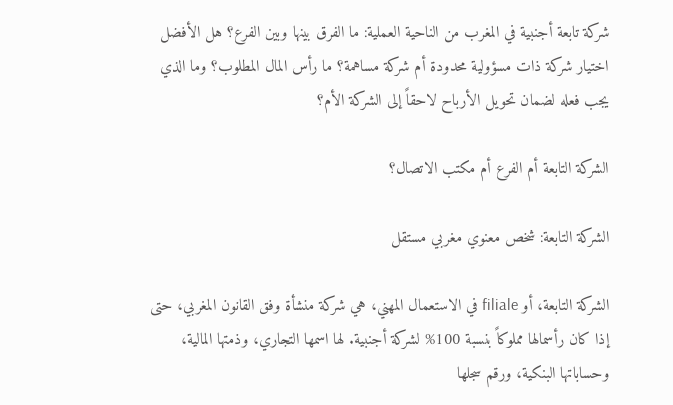شركة تابعة أجنبية في المغرب من الناحية العملية: ما الفرق بينها وبين الفرع؟ هل الأفضل اختيار شركة ذات مسؤولية محدودة أم شركة مساهمة؟ ما رأس المال المطلوب؟ وما الذي يجب فعله لضمان تحويل الأرباح لاحقاً إلى الشركة الأم؟

الشركة التابعة أم الفرع أم مكتب الاتصال؟

الشركة التابعة: شخص معنوي مغربي مستقل

الشركة التابعة، أو filiale في الاستعمال المهني، هي شركة منشأة وفق القانون المغربي، حتى إذا كان رأسمالها مملوكاً بنسبة 100% لشركة أجنبية. لها اسمها التجاري، وذمتها المالية، وحساباتها البنكية، ورقم سجلها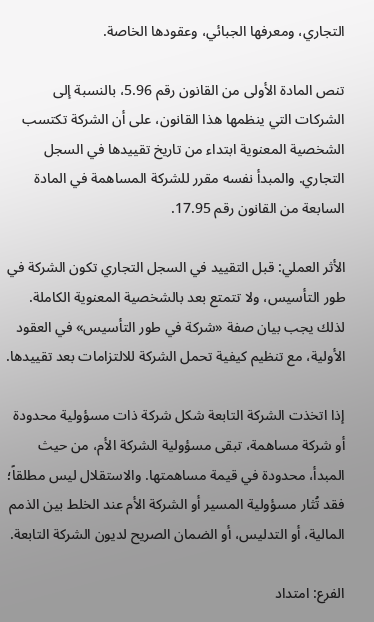التجاري، ومعرفها الجبائي، وعقودها الخاصة.

تنص المادة الأولى من القانون رقم 5.96، بالنسبة إلى الشركات التي ينظمها هذا القانون، على أن الشركة تكتسب الشخصية المعنوية ابتداء من تاريخ تقييدها في السجل التجاري. والمبدأ نفسه مقرر للشركة المساهمة في المادة السابعة من القانون رقم 17.95.

الأثر العملي: قبل التقييد في السجل التجاري تكون الشركة في طور التأسيس، ولا تتمتع بعد بالشخصية المعنوية الكاملة. لذلك يجب بيان صفة «شركة في طور التأسيس» في العقود الأولية، مع تنظيم كيفية تحمل الشركة للالتزامات بعد تقييدها.

إذا اتخذت الشركة التابعة شكل شركة ذات مسؤولية محدودة أو شركة مساهمة، تبقى مسؤولية الشركة الأم، من حيث المبدأ، محدودة في قيمة مساهمتها. والاستقلال ليس مطلقاً؛ فقد تُثار مسؤولية المسير أو الشركة الأم عند الخلط بين الذمم المالية، أو التدليس، أو الضمان الصريح لديون الشركة التابعة.

الفرع: امتداد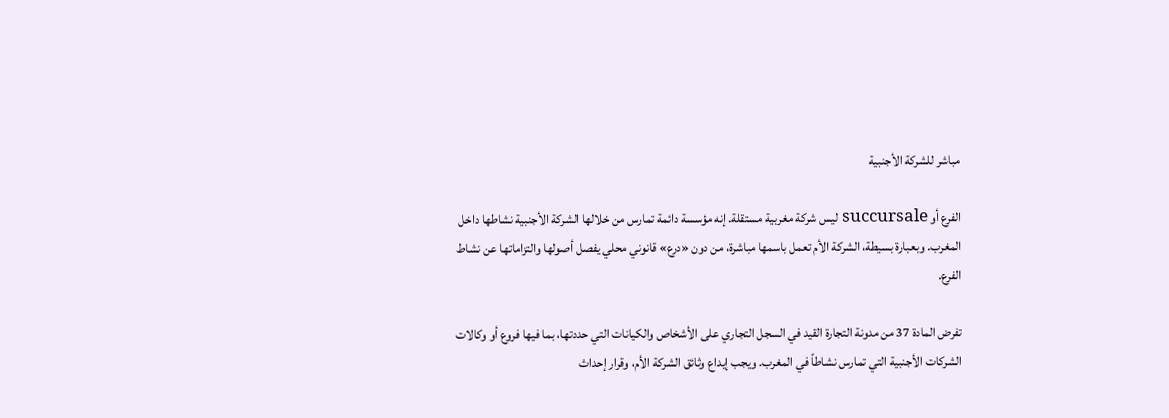مباشر للشركة الأجنبية

الفرع أو succursale ليس شركة مغربية مستقلة. إنه مؤسسة دائمة تمارس من خلالها الشركة الأجنبية نشاطها داخل المغرب. وبعبارة بسيطة، الشركة الأم تعمل باسمها مباشرة، من دون «درع» قانوني محلي يفصل أصولها والتزاماتها عن نشاط الفرع.

تفرض المادة 37 من مدونة التجارة القيد في السجل التجاري على الأشخاص والكيانات التي حددتها، بما فيها فروع أو وكالات الشركات الأجنبية التي تمارس نشاطاً في المغرب. ويجب إيداع وثائق الشركة الأم، وقرار إحداث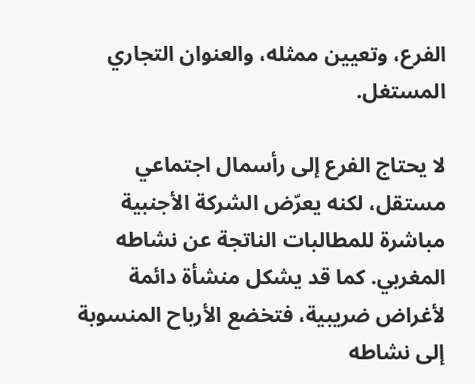الفرع، وتعيين ممثله، والعنوان التجاري المستغل.

لا يحتاج الفرع إلى رأسمال اجتماعي مستقل، لكنه يعرّض الشركة الأجنبية مباشرة للمطالبات الناتجة عن نشاطه المغربي. كما قد يشكل منشأة دائمة لأغراض ضريبية، فتخضع الأرباح المنسوبة إلى نشاطه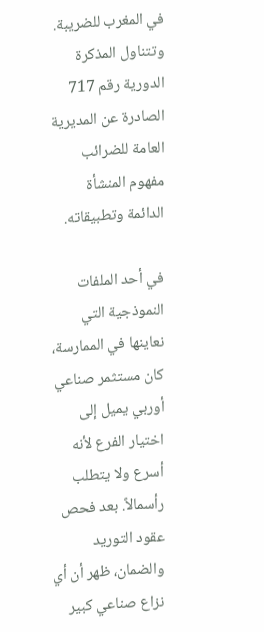في المغرب للضريبة. وتتناول المذكرة الدورية رقم 717 الصادرة عن المديرية العامة للضرائب مفهوم المنشأة الدائمة وتطبيقاته.

في أحد الملفات النموذجية التي نعاينها في الممارسة، كان مستثمر صناعي أوربي يميل إلى اختيار الفرع لأنه أسرع ولا يتطلب رأسمالاً. بعد فحص عقود التوريد والضمان، ظهر أن أي نزاع صناعي كبير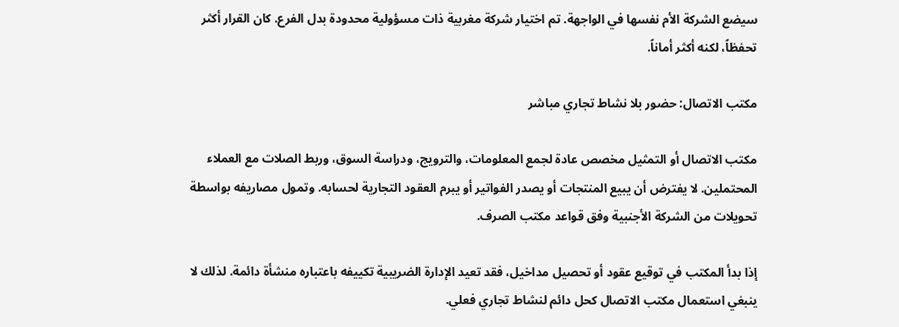سيضع الشركة الأم نفسها في الواجهة. تم اختيار شركة مغربية ذات مسؤولية محدودة بدل الفرع. كان القرار أكثر تحفظاً، لكنه أكثر أماناً.

مكتب الاتصال: حضور بلا نشاط تجاري مباشر

مكتب الاتصال أو التمثيل مخصص عادة لجمع المعلومات، والترويج، ودراسة السوق، وربط الصلات مع العملاء المحتملين. لا يفترض أن يبيع المنتجات أو يصدر الفواتير أو يبرم العقود التجارية لحسابه. وتمول مصاريفه بواسطة تحويلات من الشركة الأجنبية وفق قواعد مكتب الصرف.

إذا بدأ المكتب في توقيع عقود أو تحصيل مداخيل، فقد تعيد الإدارة الضريبية تكييفه باعتباره منشأة دائمة. لذلك لا ينبغي استعمال مكتب الاتصال كحل دائم لنشاط تجاري فعلي.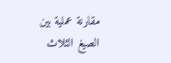مقارنة عملية بين الصيغ الثلاث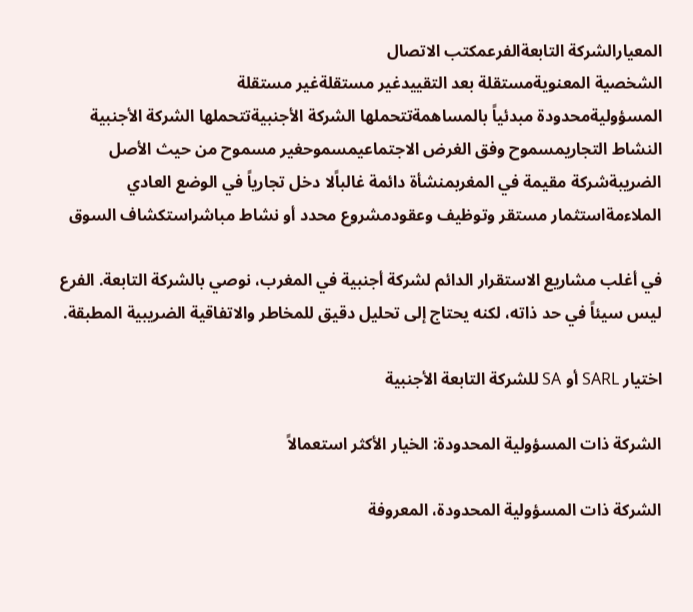المعيارالشركة التابعةالفرعمكتب الاتصال
الشخصية المعنويةمستقلة بعد التقييدغير مستقلةغير مستقلة
المسؤوليةمحدودة مبدئياً بالمساهمةتتحملها الشركة الأجنبيةتتحملها الشركة الأجنبية
النشاط التجاريمسموح وفق الغرض الاجتماعيمسموحغير مسموح من حيث الأصل
الضريبةشركة مقيمة في المغربمنشأة دائمة غالباًلا دخل تجارياً في الوضع العادي
الملاءمةاستثمار مستقر وتوظيف وعقودمشروع محدد أو نشاط مباشراستكشاف السوق

في أغلب مشاريع الاستقرار الدائم لشركة أجنبية في المغرب، نوصي بالشركة التابعة. الفرع ليس سيئاً في حد ذاته، لكنه يحتاج إلى تحليل دقيق للمخاطر والاتفاقية الضريبية المطبقة.

اختيار SARL أو SA للشركة التابعة الأجنبية

الشركة ذات المسؤولية المحدودة: الخيار الأكثر استعمالاً

الشركة ذات المسؤولية المحدودة، المعروفة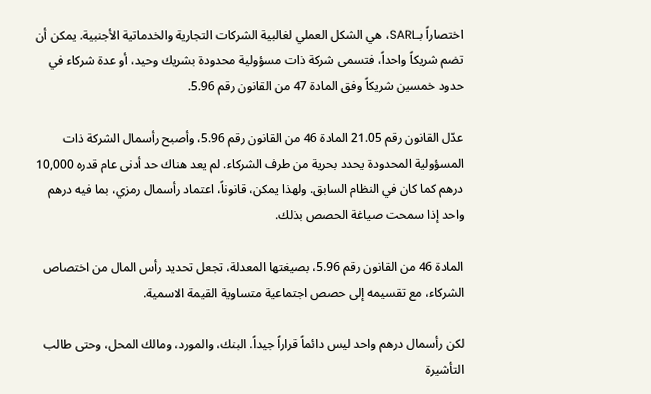اختصاراً بـSARL، هي الشكل العملي لغالبية الشركات التجارية والخدماتية الأجنبية. يمكن أن تضم شريكاً واحداً، فتسمى شركة ذات مسؤولية محدودة بشريك وحيد، أو عدة شركاء في حدود خمسين شريكاً وفق المادة 47 من القانون رقم 5.96.

عدّل القانون رقم 21.05 المادة 46 من القانون رقم 5.96، وأصبح رأسمال الشركة ذات المسؤولية المحدودة يحدد بحرية من طرف الشركاء. لم يعد هناك حد أدنى عام قدره 10,000 درهم كما كان في النظام السابق. ولهذا يمكن، قانوناً، اعتماد رأسمال رمزي، بما فيه درهم واحد إذا سمحت صياغة الحصص بذلك.

المادة 46 من القانون رقم 5.96، بصيغتها المعدلة، تجعل تحديد رأس المال من اختصاص الشركاء، مع تقسيمه إلى حصص اجتماعية متساوية القيمة الاسمية.

لكن رأسمال درهم واحد ليس دائماً قراراً جيداً. البنك، والمورد، ومالك المحل، وحتى طالب التأشيرة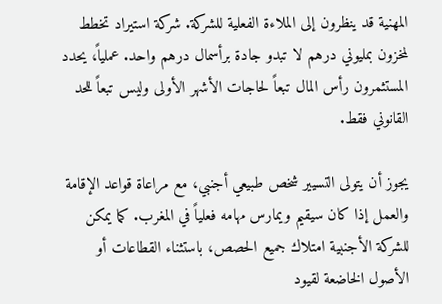المهنية قد ينظرون إلى الملاءة الفعلية للشركة. شركة استيراد تخطط لمخزون بمليوني درهم لا تبدو جادة برأسمال درهم واحد. عملياً، يحدد المستثمرون رأس المال تبعاً لحاجات الأشهر الأولى وليس تبعاً للحد القانوني فقط.

يجوز أن يتولى التسيير شخص طبيعي أجنبي، مع مراعاة قواعد الإقامة والعمل إذا كان سيقيم ويمارس مهامه فعلياً في المغرب. كما يمكن للشركة الأجنبية امتلاك جميع الحصص، باستثناء القطاعات أو الأصول الخاضعة لقيود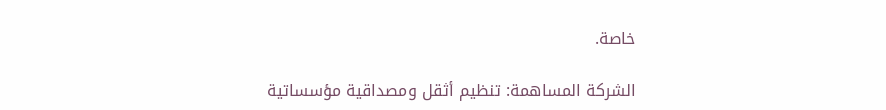خاصة.

الشركة المساهمة: تنظيم أثقل ومصداقية مؤسساتية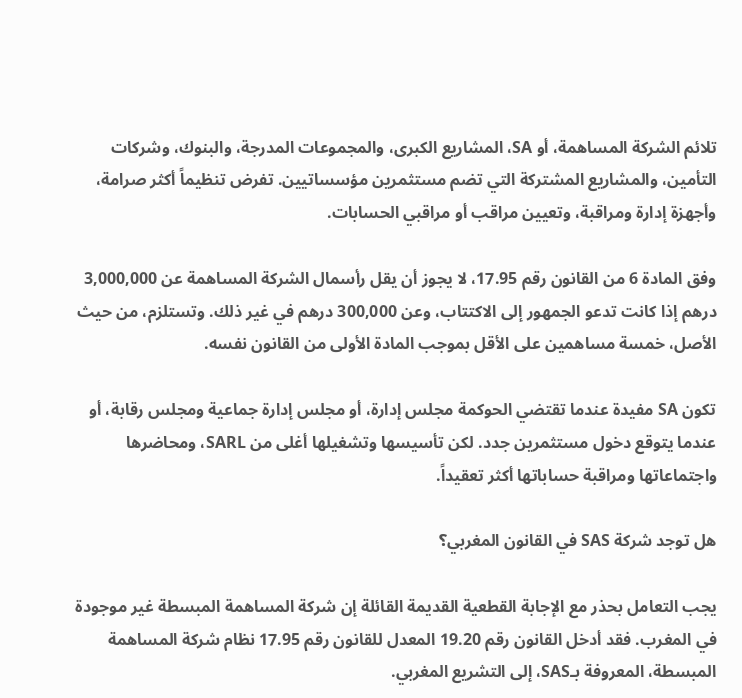تلائم الشركة المساهمة، أو SA، المشاريع الكبرى، والمجموعات المدرجة، والبنوك، وشركات التأمين، والمشاريع المشتركة التي تضم مستثمرين مؤسساتيين. تفرض تنظيماً أكثر صرامة، وأجهزة إدارة ومراقبة، وتعيين مراقب أو مراقبي الحسابات.

وفق المادة 6 من القانون رقم 17.95، لا يجوز أن يقل رأسمال الشركة المساهمة عن 3,000,000 درهم إذا كانت تدعو الجمهور إلى الاكتتاب، وعن 300,000 درهم في غير ذلك. وتستلزم، من حيث الأصل، خمسة مساهمين على الأقل بموجب المادة الأولى من القانون نفسه.

تكون SA مفيدة عندما تقتضي الحوكمة مجلس إدارة، أو مجلس إدارة جماعية ومجلس رقابة، أو عندما يتوقع دخول مستثمرين جدد. لكن تأسيسها وتشغيلها أغلى من SARL، ومحاضرها واجتماعاتها ومراقبة حساباتها أكثر تعقيداً.

هل توجد شركة SAS في القانون المغربي؟

يجب التعامل بحذر مع الإجابة القطعية القديمة القائلة إن شركة المساهمة المبسطة غير موجودة في المغرب. فقد أدخل القانون رقم 19.20 المعدل للقانون رقم 17.95 نظام شركة المساهمة المبسطة، المعروفة بـSAS، إلى التشريع المغربي.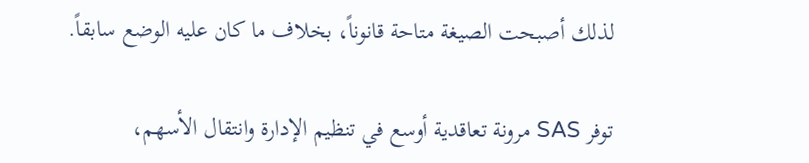لذلك أصبحت الصيغة متاحة قانوناً، بخلاف ما كان عليه الوضع سابقاً.

توفر SAS مرونة تعاقدية أوسع في تنظيم الإدارة وانتقال الأسهم،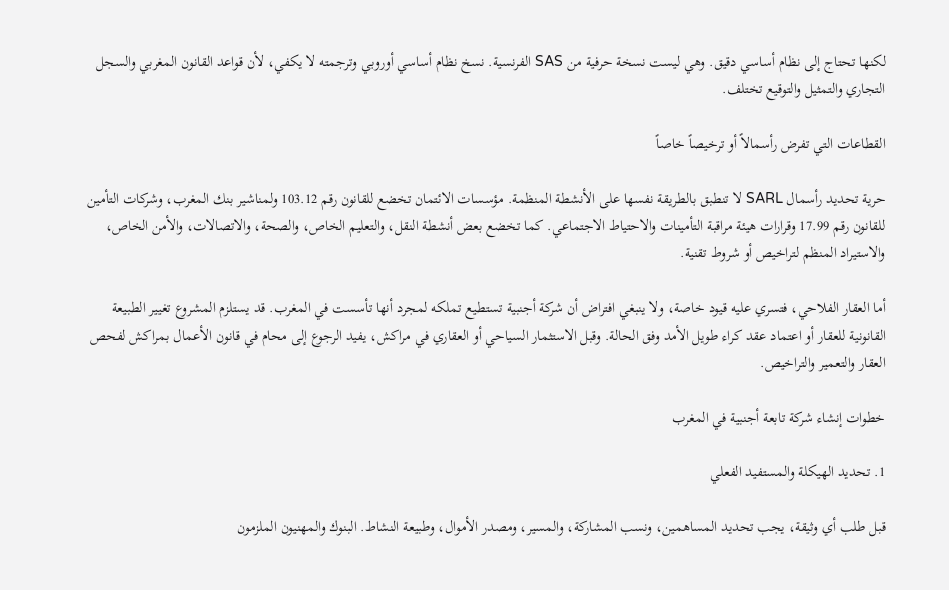لكنها تحتاج إلى نظام أساسي دقيق. وهي ليست نسخة حرفية من SAS الفرنسية. نسخ نظام أساسي أوروبي وترجمته لا يكفي، لأن قواعد القانون المغربي والسجل التجاري والتمثيل والتوقيع تختلف.

القطاعات التي تفرض رأسمالاً أو ترخيصاً خاصاً

حرية تحديد رأسمال SARL لا تنطبق بالطريقة نفسها على الأنشطة المنظمة. مؤسسات الائتمان تخضع للقانون رقم 103.12 ولمناشير بنك المغرب، وشركات التأمين للقانون رقم 17.99 وقرارات هيئة مراقبة التأمينات والاحتياط الاجتماعي. كما تخضع بعض أنشطة النقل، والتعليم الخاص، والصحة، والاتصالات، والأمن الخاص، والاستيراد المنظم لتراخيص أو شروط تقنية.

أما العقار الفلاحي، فتسري عليه قيود خاصة، ولا ينبغي افتراض أن شركة أجنبية تستطيع تملكه لمجرد أنها تأسست في المغرب. قد يستلزم المشروع تغيير الطبيعة القانونية للعقار أو اعتماد عقد كراء طويل الأمد وفق الحالة. وقبل الاستثمار السياحي أو العقاري في مراكش، يفيد الرجوع إلى محام في قانون الأعمال بمراكش لفحص العقار والتعمير والتراخيص.

خطوات إنشاء شركة تابعة أجنبية في المغرب

1. تحديد الهيكلة والمستفيد الفعلي

قبل طلب أي وثيقة، يجب تحديد المساهمين، ونسب المشاركة، والمسير، ومصدر الأموال، وطبيعة النشاط. البنوك والمهنيون الملزمون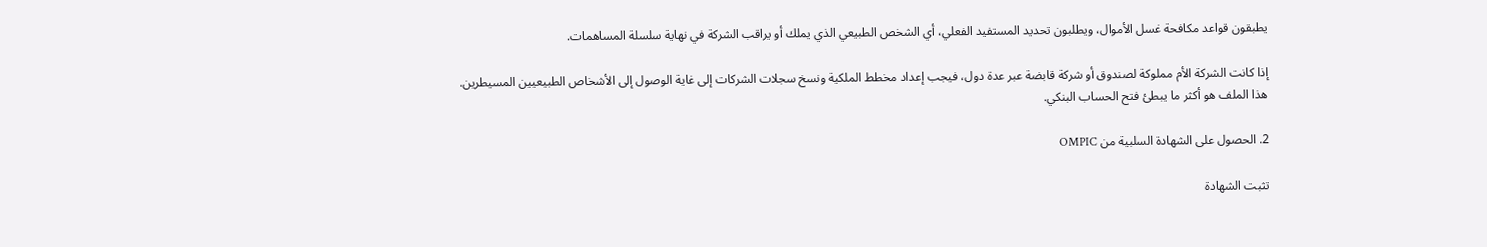يطبقون قواعد مكافحة غسل الأموال، ويطلبون تحديد المستفيد الفعلي، أي الشخص الطبيعي الذي يملك أو يراقب الشركة في نهاية سلسلة المساهمات.

إذا كانت الشركة الأم مملوكة لصندوق أو شركة قابضة عبر عدة دول، فيجب إعداد مخطط الملكية ونسخ سجلات الشركات إلى غاية الوصول إلى الأشخاص الطبيعيين المسيطرين. هذا الملف هو أكثر ما يبطئ فتح الحساب البنكي.

2. الحصول على الشهادة السلبية من OMPIC

تثبت الشهادة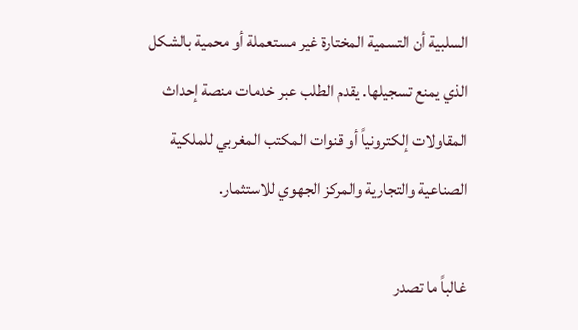السلبية أن التسمية المختارة غير مستعملة أو محمية بالشكل الذي يمنع تسجيلها. يقدم الطلب عبر خدمات منصة إحداث المقاولات إلكترونياً أو قنوات المكتب المغربي للملكية الصناعية والتجارية والمركز الجهوي للاستثمار.

غالباً ما تصدر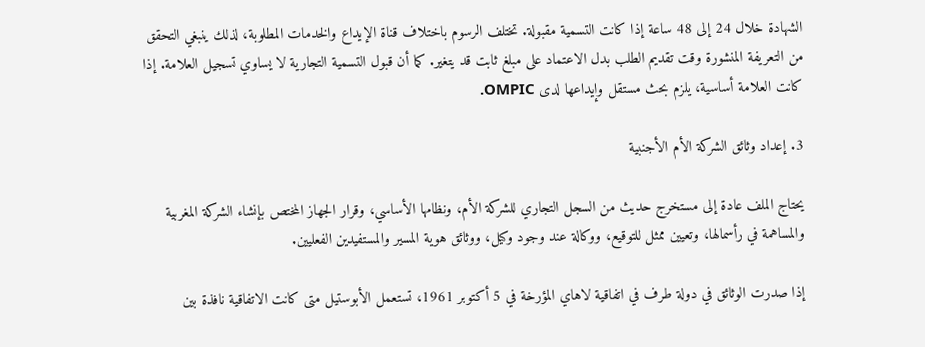الشهادة خلال 24 إلى 48 ساعة إذا كانت التسمية مقبولة. تختلف الرسوم باختلاف قناة الإيداع والخدمات المطلوبة، لذلك ينبغي التحقق من التعريفة المنشورة وقت تقديم الطلب بدل الاعتماد على مبلغ ثابت قد يتغير. كما أن قبول التسمية التجارية لا يساوي تسجيل العلامة. إذا كانت العلامة أساسية، يلزم بحث مستقل وإيداعها لدى OMPIC.

3. إعداد وثائق الشركة الأم الأجنبية

يحتاج الملف عادة إلى مستخرج حديث من السجل التجاري للشركة الأم، ونظامها الأساسي، وقرار الجهاز المختص بإنشاء الشركة المغربية والمساهمة في رأسمالها، وتعيين ممثل للتوقيع، ووكالة عند وجود وكيل، ووثائق هوية المسير والمستفيدين الفعليين.

إذا صدرت الوثائق في دولة طرف في اتفاقية لاهاي المؤرخة في 5 أكتوبر 1961، تستعمل الأبوستيل متى كانت الاتفاقية نافذة بين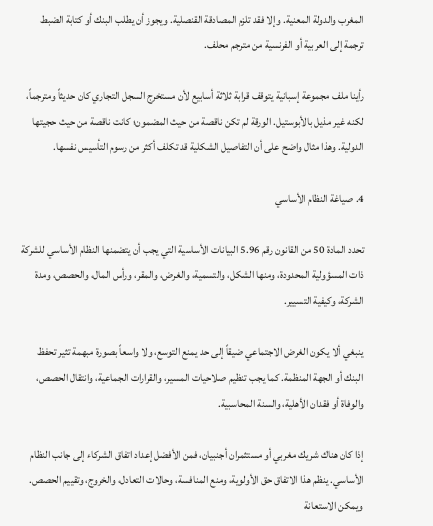المغرب والدولة المعنية. وإلا فقد تلزم المصادقة القنصلية. ويجوز أن يطلب البنك أو كتابة الضبط ترجمة إلى العربية أو الفرنسية من مترجم محلف.

رأينا ملف مجموعة إسبانية يتوقف قرابة ثلاثة أسابيع لأن مستخرج السجل التجاري كان حديثاً ومترجماً، لكنه غير مذيل بالأبوستيل. الورقة لم تكن ناقصة من حيث المضمون؛ كانت ناقصة من حيث حجيتها الدولية. وهذا مثال واضح على أن التفاصيل الشكلية قد تكلف أكثر من رسوم التأسيس نفسها.

4. صياغة النظام الأساسي

تحدد المادة 50 من القانون رقم 5.96 البيانات الأساسية التي يجب أن يتضمنها النظام الأساسي للشركة ذات المسؤولية المحدودة، ومنها الشكل، والتسمية، والغرض، والمقر، ورأس المال، والحصص، ومدة الشركة، وكيفية التسيير.

ينبغي ألا يكون الغرض الاجتماعي ضيقاً إلى حد يمنع التوسع، ولا واسعاً بصورة مبهمة تثير تحفظ البنك أو الجهة المنظمة. كما يجب تنظيم صلاحيات المسير، والقرارات الجماعية، وانتقال الحصص، والوفاة أو فقدان الأهلية، والسنة المحاسبية.

إذا كان هناك شريك مغربي أو مستثمران أجنبيان، فمن الأفضل إعداد اتفاق الشركاء إلى جانب النظام الأساسي. ينظم هذا الاتفاق حق الأولوية، ومنع المنافسة، وحالات التعادل، والخروج، وتقييم الحصص. ويمكن الاستعانة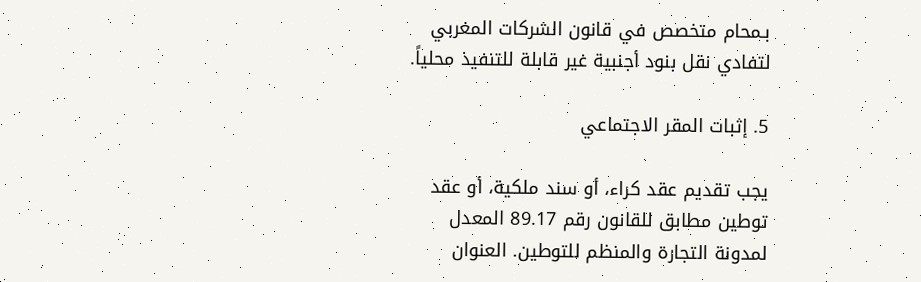بـمحام متخصص في قانون الشركات المغربي لتفادي نقل بنود أجنبية غير قابلة للتنفيذ محلياً.

5. إثبات المقر الاجتماعي

يجب تقديم عقد كراء، أو سند ملكية، أو عقد توطين مطابق للقانون رقم 89.17 المعدل لمدونة التجارة والمنظم للتوطين. العنوان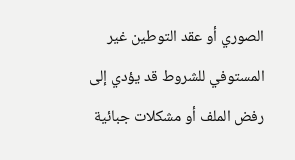الصوري أو عقد التوطين غير المستوفي للشروط قد يؤدي إلى رفض الملف أو مشكلات جبائية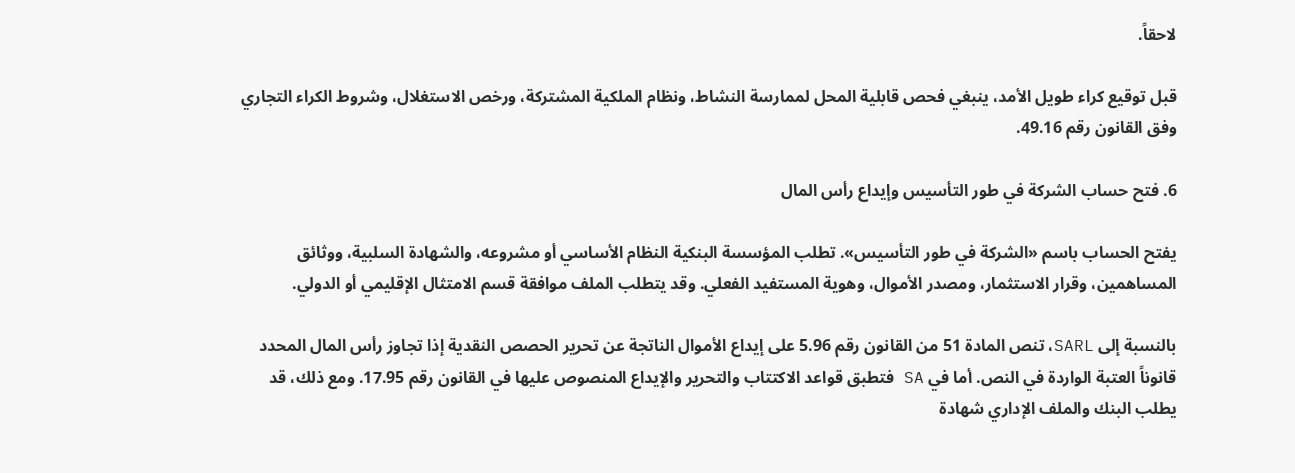لاحقاً.

قبل توقيع كراء طويل الأمد، ينبغي فحص قابلية المحل لممارسة النشاط، ونظام الملكية المشتركة، ورخص الاستغلال، وشروط الكراء التجاري وفق القانون رقم 49.16.

6. فتح حساب الشركة في طور التأسيس وإيداع رأس المال

يفتح الحساب باسم «الشركة في طور التأسيس». تطلب المؤسسة البنكية النظام الأساسي أو مشروعه، والشهادة السلبية، ووثائق المساهمين، وقرار الاستثمار، ومصدر الأموال، وهوية المستفيد الفعلي. وقد يتطلب الملف موافقة قسم الامتثال الإقليمي أو الدولي.

بالنسبة إلى SARL، تنص المادة 51 من القانون رقم 5.96 على إيداع الأموال الناتجة عن تحرير الحصص النقدية إذا تجاوز رأس المال المحدد قانوناً العتبة الواردة في النص. أما في SA فتطبق قواعد الاكتتاب والتحرير والإيداع المنصوص عليها في القانون رقم 17.95. ومع ذلك، قد يطلب البنك والملف الإداري شهادة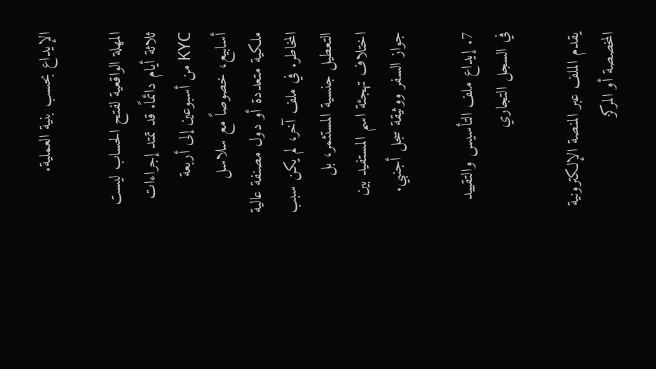الإيداع بحسب بنية العملية.

المهلة الواقعية لفتح الحساب ليست ثلاثة أيام دائماً. قد تمتد إجراءات KYC من أسبوعين إلى أربعة أسابيع، خصوصاً مع سلاسل ملكية متعددة أو دول مصنفة عالية المخاطر. في ملف آخر، لم يكن سبب التعطيل جنسية المستثمر، بل اختلاف تهجئة اسم المستفيد بين جواز السفر ووثيقة سجل أجنبي.

7. إيداع ملف التأسيس والتقييد في السجل التجاري

يقدم الملف عبر المنصة الإلكترونية المخصصة أو المركز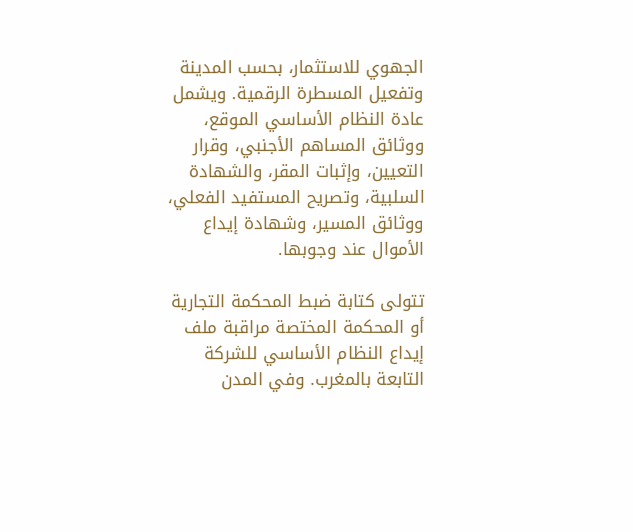الجهوي للاستثمار، بحسب المدينة وتفعيل المسطرة الرقمية. ويشمل عادة النظام الأساسي الموقع، ووثائق المساهم الأجنبي، وقرار التعيين، وإثبات المقر، والشهادة السلبية، وتصريح المستفيد الفعلي، ووثائق المسير، وشهادة إيداع الأموال عند وجوبها.

تتولى كتابة ضبط المحكمة التجارية أو المحكمة المختصة مراقبة ملف إيداع النظام الأساسي للشركة التابعة بالمغرب. وفي المدن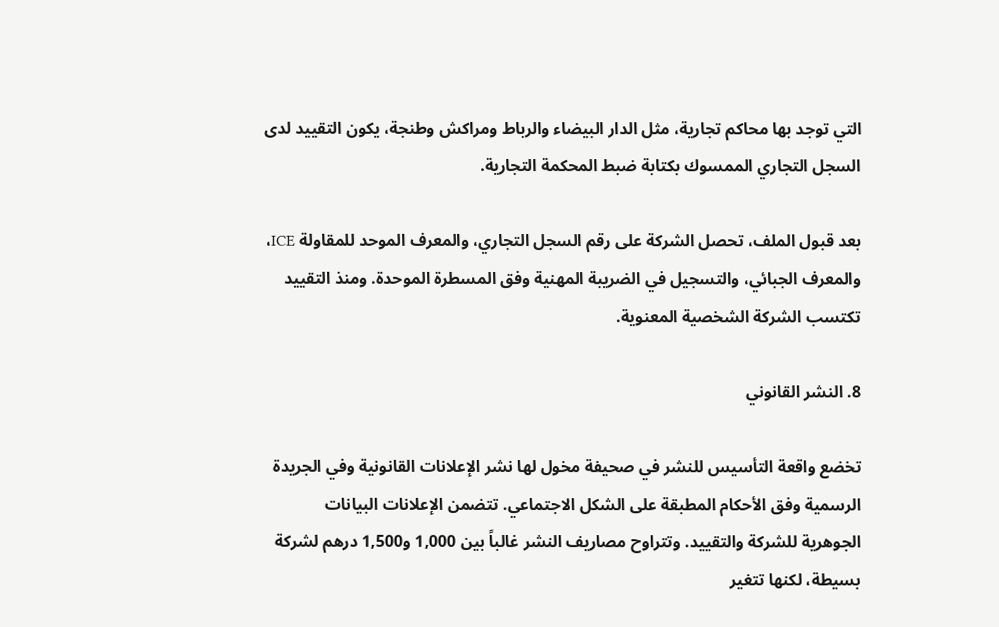التي توجد بها محاكم تجارية، مثل الدار البيضاء والرباط ومراكش وطنجة، يكون التقييد لدى السجل التجاري الممسوك بكتابة ضبط المحكمة التجارية.

بعد قبول الملف، تحصل الشركة على رقم السجل التجاري، والمعرف الموحد للمقاولة ICE، والمعرف الجبائي، والتسجيل في الضريبة المهنية وفق المسطرة الموحدة. ومنذ التقييد تكتسب الشركة الشخصية المعنوية.

8. النشر القانوني

تخضع واقعة التأسيس للنشر في صحيفة مخول لها نشر الإعلانات القانونية وفي الجريدة الرسمية وفق الأحكام المطبقة على الشكل الاجتماعي. تتضمن الإعلانات البيانات الجوهرية للشركة والتقييد. وتتراوح مصاريف النشر غالباً بين 1,000 و1,500 درهم لشركة بسيطة، لكنها تتغير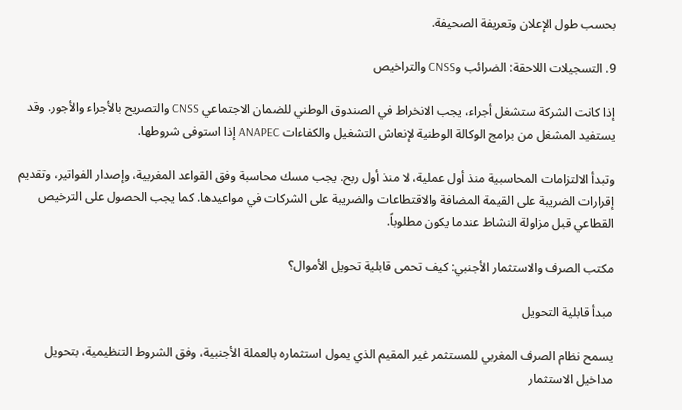بحسب طول الإعلان وتعريفة الصحيفة.

9. التسجيلات اللاحقة: الضرائب وCNSS والتراخيص

إذا كانت الشركة ستشغل أجراء، يجب الانخراط في الصندوق الوطني للضمان الاجتماعي CNSS والتصريح بالأجراء والأجور. وقد يستفيد المشغل من برامج الوكالة الوطنية لإنعاش التشغيل والكفاءات ANAPEC إذا استوفى شروطها.

وتبدأ الالتزامات المحاسبية منذ أول عملية، لا منذ أول ربح. يجب مسك محاسبة وفق القواعد المغربية، وإصدار الفواتير، وتقديم إقرارات الضريبة على القيمة المضافة والاقتطاعات والضريبة على الشركات في مواعيدها. كما يجب الحصول على الترخيص القطاعي قبل مزاولة النشاط عندما يكون مطلوباً.

مكتب الصرف والاستثمار الأجنبي: كيف تحمى قابلية تحويل الأموال؟

مبدأ قابلية التحويل

يسمح نظام الصرف المغربي للمستثمر غير المقيم الذي يمول استثماره بالعملة الأجنبية، وفق الشروط التنظيمية، بتحويل مداخيل الاستثمار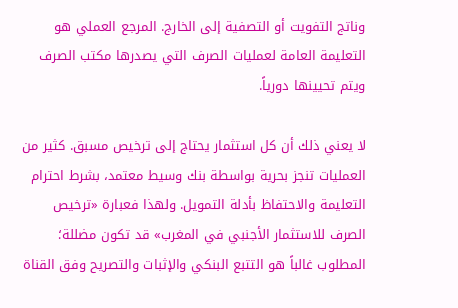وناتج التفويت أو التصفية إلى الخارج. المرجع العملي هو التعليمة العامة لعمليات الصرف التي يصدرها مكتب الصرف ويتم تحيينها دورياً.

لا يعني ذلك أن كل استثمار يحتاج إلى ترخيص مسبق. كثير من العمليات تنجز بحرية بواسطة بنك وسيط معتمد، بشرط احترام التعليمة والاحتفاظ بأدلة التمويل. ولهذا فعبارة «ترخيص الصرف للاستثمار الأجنبي في المغرب» قد تكون مضللة؛ المطلوب غالباً هو التتبع البنكي والإثبات والتصريح وفق القناة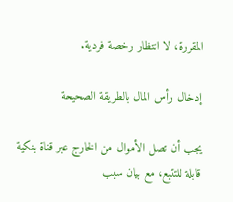المقررة، لا انتظار رخصة فردية.

إدخال رأس المال بالطريقة الصحيحة

يجب أن تصل الأموال من الخارج عبر قناة بنكية قابلة للتتبع، مع بيان سبب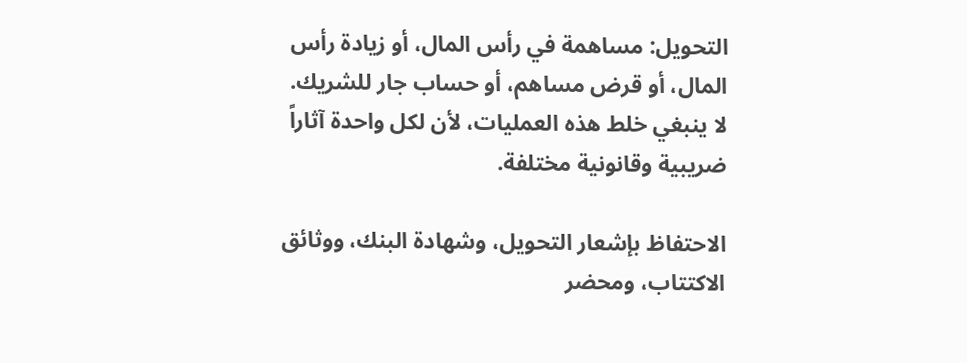التحويل: مساهمة في رأس المال، أو زيادة رأس المال، أو قرض مساهم، أو حساب جار للشريك. لا ينبغي خلط هذه العمليات، لأن لكل واحدة آثاراً ضريبية وقانونية مختلفة.

الاحتفاظ بإشعار التحويل، وشهادة البنك، ووثائق الاكتتاب، ومحضر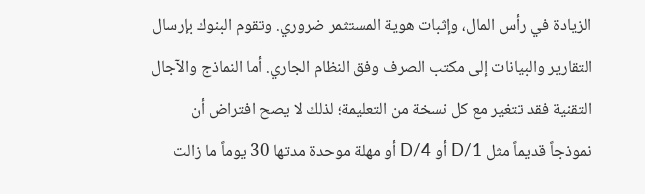الزيادة في رأس المال، وإثبات هوية المستثمر ضروري. وتقوم البنوك بإرسال التقارير والبيانات إلى مكتب الصرف وفق النظام الجاري. أما النماذج والآجال التقنية فقد تتغير مع كل نسخة من التعليمة؛ لذلك لا يصح افتراض أن نموذجاً قديماً مثل D/1 أو D/4 أو مهلة موحدة مدتها 30 يوماً ما زالت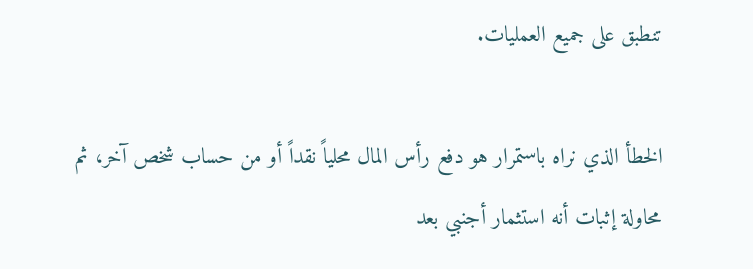تنطبق على جميع العمليات.

الخطأ الذي نراه باستمرار هو دفع رأس المال محلياً نقداً أو من حساب شخص آخر، ثم محاولة إثبات أنه استثمار أجنبي بعد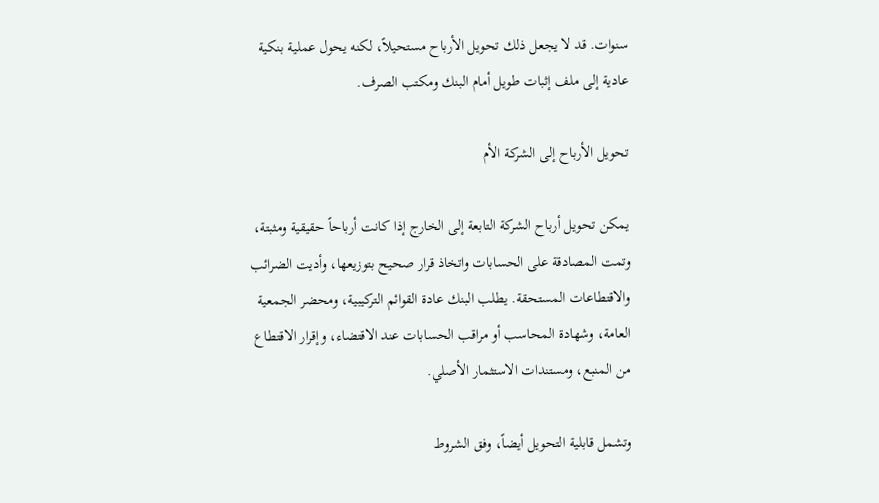سنوات. قد لا يجعل ذلك تحويل الأرباح مستحيلاً، لكنه يحول عملية بنكية عادية إلى ملف إثبات طويل أمام البنك ومكتب الصرف.

تحويل الأرباح إلى الشركة الأم

يمكن تحويل أرباح الشركة التابعة إلى الخارج إذا كانت أرباحاً حقيقية ومثبتة، وتمت المصادقة على الحسابات واتخاذ قرار صحيح بتوزيعها، وأديت الضرائب والاقتطاعات المستحقة. يطلب البنك عادة القوائم التركيبية، ومحضر الجمعية العامة، وشهادة المحاسب أو مراقب الحسابات عند الاقتضاء، وإقرار الاقتطاع من المنبع، ومستندات الاستثمار الأصلي.

وتشمل قابلية التحويل أيضاً، وفق الشروط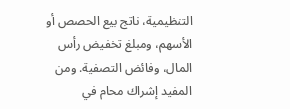التنظيمية، ناتج بيع الحصص أو الأسهم، ومبلغ تخفيض رأس المال، وفائض التصفية. ومن المفيد إشراك محام في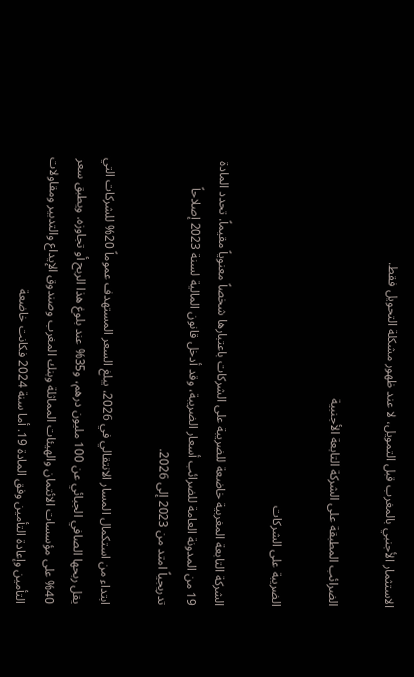الاستثمار الأجنبي بالمغرب قبل التمويل، لا عند ظهور مشكلة التحويل فقط.

الضرائب المطبقة على الشركة التابعة الأجنبية

الضريبة على الشركات

الشركة التابعة المغربية خاضعة للضريبة على الشركات باعتبارها شخصاً معنوياً مقيماً. تحدد المادة 19 من المدونة العامة للضرائب أسعار الضريبة، وقد أدخل قانون المالية لسنة 2023 إصلاحاً تدريجياً امتد من 2023 إلى 2026.

ابتداء من استكمال المسار الانتقالي في 2026، يبلغ السعر المستهدف عموماً 20% للشركات التي يقل ربحها الصافي الجبائي عن 100 مليون درهم، و35% عند بلوغ هذا الربح أو تجاوزه. ويطبق سعر 40% على مؤسسات الائتمان والهيئات المماثلة وبنك المغرب وصندوق الإيداع والتدبير ومقاولات التأمين وإعادة التأمين وفق المادة 19. أما سنة 2024 فكانت خاضعة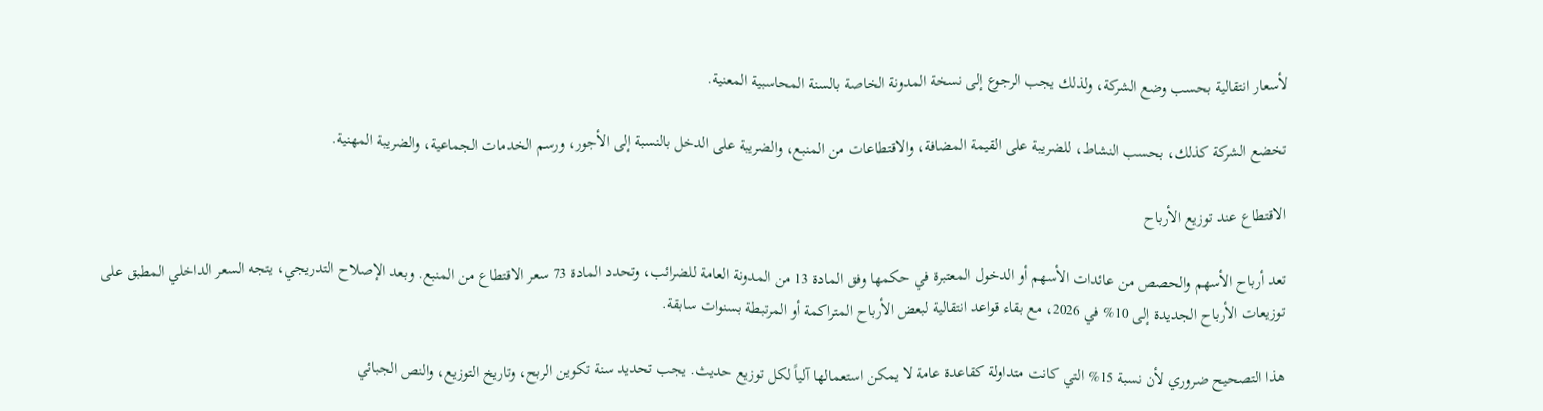لأسعار انتقالية بحسب وضع الشركة، ولذلك يجب الرجوع إلى نسخة المدونة الخاصة بالسنة المحاسبية المعنية.

تخضع الشركة كذلك، بحسب النشاط، للضريبة على القيمة المضافة، والاقتطاعات من المنبع، والضريبة على الدخل بالنسبة إلى الأجور، ورسم الخدمات الجماعية، والضريبة المهنية.

الاقتطاع عند توزيع الأرباح

تعد أرباح الأسهم والحصص من عائدات الأسهم أو الدخول المعتبرة في حكمها وفق المادة 13 من المدونة العامة للضرائب، وتحدد المادة 73 سعر الاقتطاع من المنبع. وبعد الإصلاح التدريجي، يتجه السعر الداخلي المطبق على توزيعات الأرباح الجديدة إلى 10% في 2026، مع بقاء قواعد انتقالية لبعض الأرباح المتراكمة أو المرتبطة بسنوات سابقة.

هذا التصحيح ضروري لأن نسبة 15% التي كانت متداولة كقاعدة عامة لا يمكن استعمالها آلياً لكل توزيع حديث. يجب تحديد سنة تكوين الربح، وتاريخ التوزيع، والنص الجبائي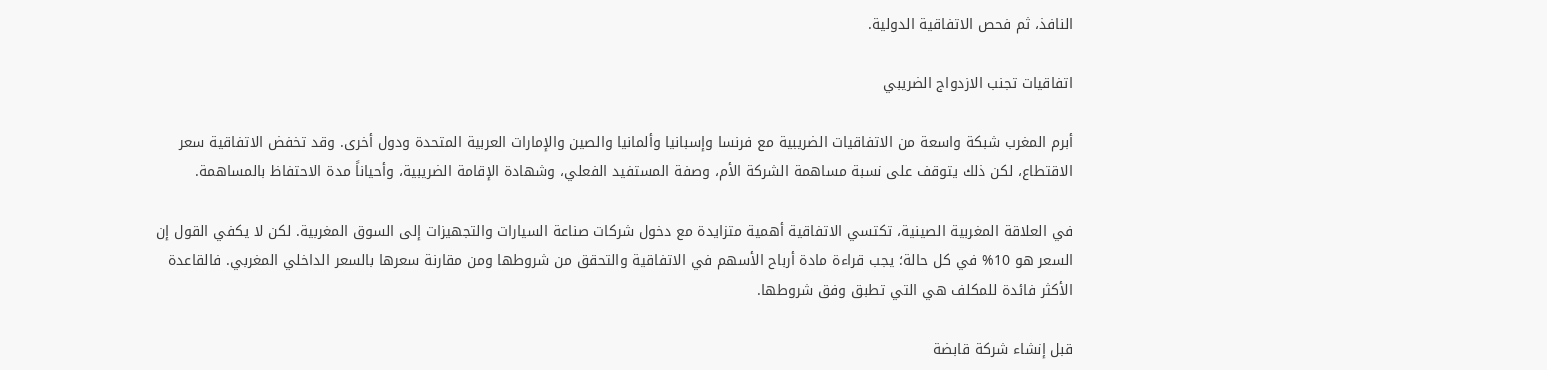النافذ، ثم فحص الاتفاقية الدولية.

اتفاقيات تجنب الازدواج الضريبي

أبرم المغرب شبكة واسعة من الاتفاقيات الضريبية مع فرنسا وإسبانيا وألمانيا والصين والإمارات العربية المتحدة ودول أخرى. وقد تخفض الاتفاقية سعر الاقتطاع، لكن ذلك يتوقف على نسبة مساهمة الشركة الأم، وصفة المستفيد الفعلي، وشهادة الإقامة الضريبية، وأحياناً مدة الاحتفاظ بالمساهمة.

في العلاقة المغربية الصينية، تكتسي الاتفاقية أهمية متزايدة مع دخول شركات صناعة السيارات والتجهيزات إلى السوق المغربية. لكن لا يكفي القول إن السعر هو 10% في كل حالة؛ يجب قراءة مادة أرباح الأسهم في الاتفاقية والتحقق من شروطها ومن مقارنة سعرها بالسعر الداخلي المغربي. فالقاعدة الأكثر فائدة للمكلف هي التي تطبق وفق شروطها.

قبل إنشاء شركة قابضة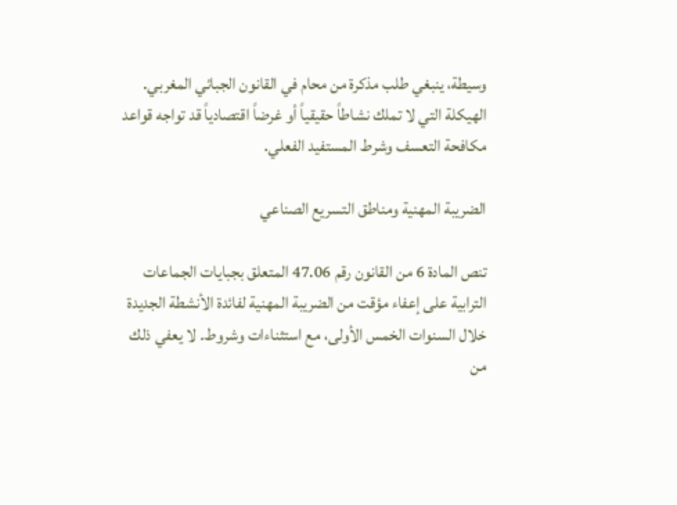وسيطة، ينبغي طلب مذكرة من محام في القانون الجبائي المغربي. الهيكلة التي لا تملك نشاطاً حقيقياً أو غرضاً اقتصادياً قد تواجه قواعد مكافحة التعسف وشرط المستفيد الفعلي.

الضريبة المهنية ومناطق التسريع الصناعي

تنص المادة 6 من القانون رقم 47.06 المتعلق بجبايات الجماعات الترابية على إعفاء مؤقت من الضريبة المهنية لفائدة الأنشطة الجديدة خلال السنوات الخمس الأولى، مع استثناءات وشروط. لا يعفي ذلك من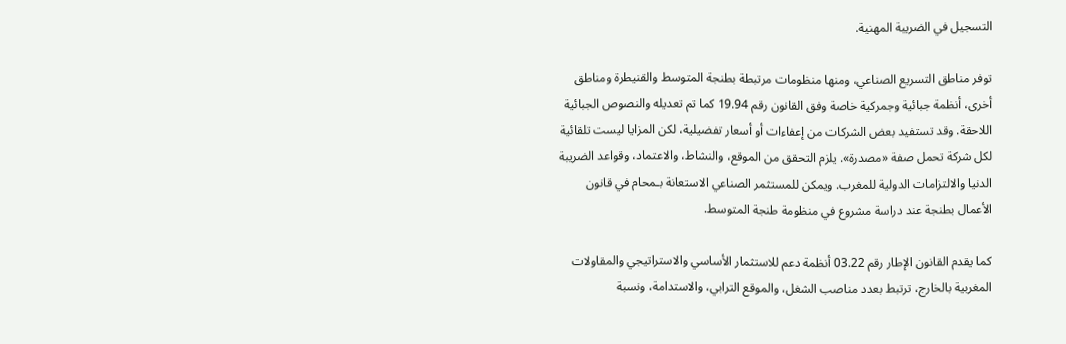التسجيل في الضريبة المهنية.

توفر مناطق التسريع الصناعي، ومنها منظومات مرتبطة بطنجة المتوسط والقنيطرة ومناطق أخرى، أنظمة جبائية وجمركية خاصة وفق القانون رقم 19.94 كما تم تعديله والنصوص الجبائية اللاحقة. وقد تستفيد بعض الشركات من إعفاءات أو أسعار تفضيلية، لكن المزايا ليست تلقائية لكل شركة تحمل صفة «مصدرة». يلزم التحقق من الموقع، والنشاط، والاعتماد، وقواعد الضريبة الدنيا والالتزامات الدولية للمغرب. ويمكن للمستثمر الصناعي الاستعانة بـمحام في قانون الأعمال بطنجة عند دراسة مشروع في منظومة طنجة المتوسط.

كما يقدم القانون الإطار رقم 03.22 أنظمة دعم للاستثمار الأساسي والاستراتيجي والمقاولات المغربية بالخارج، ترتبط بعدد مناصب الشغل، والموقع الترابي، والاستدامة، ونسبة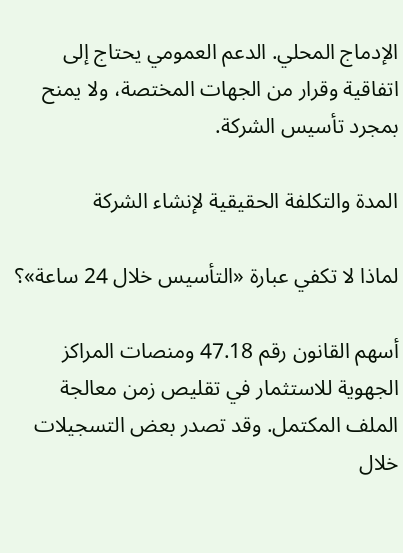الإدماج المحلي. الدعم العمومي يحتاج إلى اتفاقية وقرار من الجهات المختصة، ولا يمنح بمجرد تأسيس الشركة.

المدة والتكلفة الحقيقية لإنشاء الشركة

لماذا لا تكفي عبارة «التأسيس خلال 24 ساعة»؟

أسهم القانون رقم 47.18 ومنصات المراكز الجهوية للاستثمار في تقليص زمن معالجة الملف المكتمل. وقد تصدر بعض التسجيلات خلال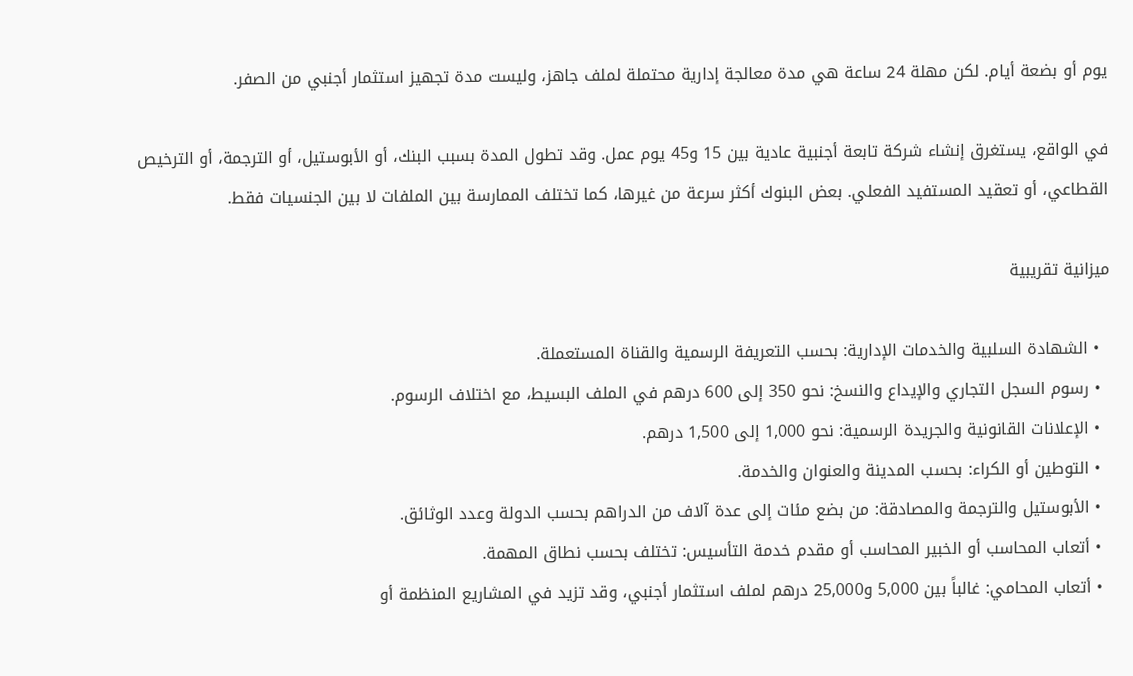يوم أو بضعة أيام. لكن مهلة 24 ساعة هي مدة معالجة إدارية محتملة لملف جاهز، وليست مدة تجهيز استثمار أجنبي من الصفر.

في الواقع، يستغرق إنشاء شركة تابعة أجنبية عادية بين 15 و45 يوم عمل. وقد تطول المدة بسبب البنك، أو الأبوستيل، أو الترجمة، أو الترخيص القطاعي، أو تعقيد المستفيد الفعلي. بعض البنوك أكثر سرعة من غيرها، كما تختلف الممارسة بين الملفات لا بين الجنسيات فقط.

ميزانية تقريبية

  • الشهادة السلبية والخدمات الإدارية: بحسب التعريفة الرسمية والقناة المستعملة.
  • رسوم السجل التجاري والإيداع والنسخ: نحو 350 إلى 600 درهم في الملف البسيط، مع اختلاف الرسوم.
  • الإعلانات القانونية والجريدة الرسمية: نحو 1,000 إلى 1,500 درهم.
  • التوطين أو الكراء: بحسب المدينة والعنوان والخدمة.
  • الأبوستيل والترجمة والمصادقة: من بضع مئات إلى عدة آلاف من الدراهم بحسب الدولة وعدد الوثائق.
  • أتعاب المحاسب أو الخبير المحاسب أو مقدم خدمة التأسيس: تختلف بحسب نطاق المهمة.
  • أتعاب المحامي: غالباً بين 5,000 و25,000 درهم لملف استثمار أجنبي، وقد تزيد في المشاريع المنظمة أو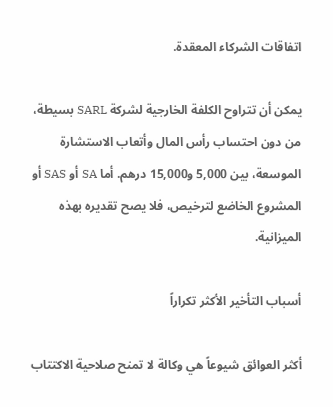اتفاقات الشركاء المعقدة.

يمكن أن تتراوح الكلفة الخارجية لشركة SARL بسيطة، من دون احتساب رأس المال وأتعاب الاستشارة الموسعة، بين 5,000 و15,000 درهم. أما SA أو SAS أو المشروع الخاضع لترخيص، فلا يصح تقديره بهذه الميزانية.

أسباب التأخير الأكثر تكراراً

أكثر العوائق شيوعاً هي وكالة لا تمنح صلاحية الاكتتاب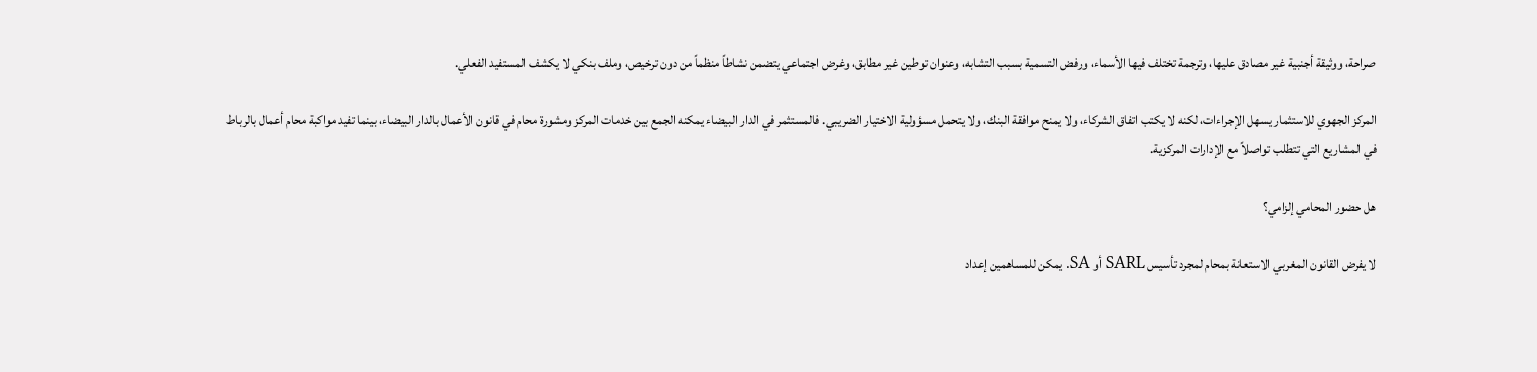صراحة، ووثيقة أجنبية غير مصادق عليها، وترجمة تختلف فيها الأسماء، ورفض التسمية بسبب التشابه، وعنوان توطين غير مطابق، وغرض اجتماعي يتضمن نشاطاً منظماً من دون ترخيص، وملف بنكي لا يكشف المستفيد الفعلي.

المركز الجهوي للاستثمار يسهل الإجراءات، لكنه لا يكتب اتفاق الشركاء، ولا يمنح موافقة البنك، ولا يتحمل مسؤولية الاختيار الضريبي. فالمستثمر في الدار البيضاء يمكنه الجمع بين خدمات المركز ومشورة محام في قانون الأعمال بالدار البيضاء، بينما تفيد مواكبة محام أعمال بالرباط في المشاريع التي تتطلب تواصلاً مع الإدارات المركزية.

هل حضور المحامي إلزامي؟

لا يفرض القانون المغربي الاستعانة بمحام لمجرد تأسيس SARL أو SA. يمكن للمساهمين إعداد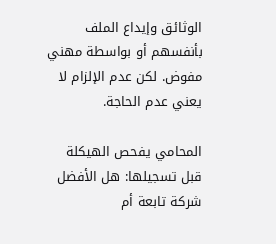الوثائق وإيداع الملف بأنفسهم أو بواسطة مهني مفوض. لكن عدم الإلزام لا يعني عدم الحاجة.

المحامي يفحص الهيكلة قبل تسجيلها: هل الأفضل شركة تابعة أم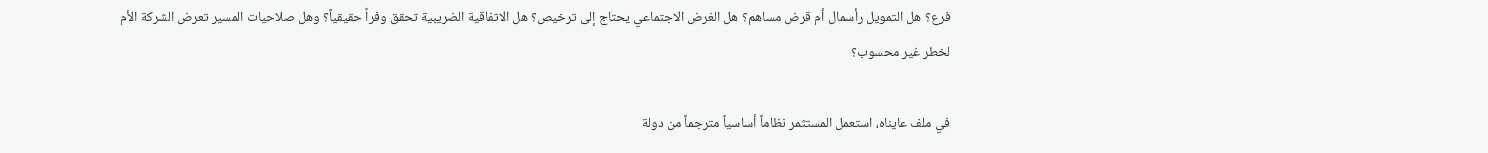فرع؟ هل التمويل رأسمال أم قرض مساهم؟ هل الغرض الاجتماعي يحتاج إلى ترخيص؟ هل الاتفاقية الضريبية تحقق وفراً حقيقياً؟ وهل صلاحيات المسير تعرض الشركة الأم لخطر غير محسوب؟

في ملف عايناه، استعمل المستثمر نظاماً أساسياً مترجماً من دولة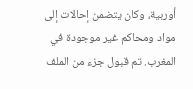أوربية، وكان يتضمن إحالات إلى مواد ومحاكم غير موجودة في المغرب. تم قبول جزء من الملف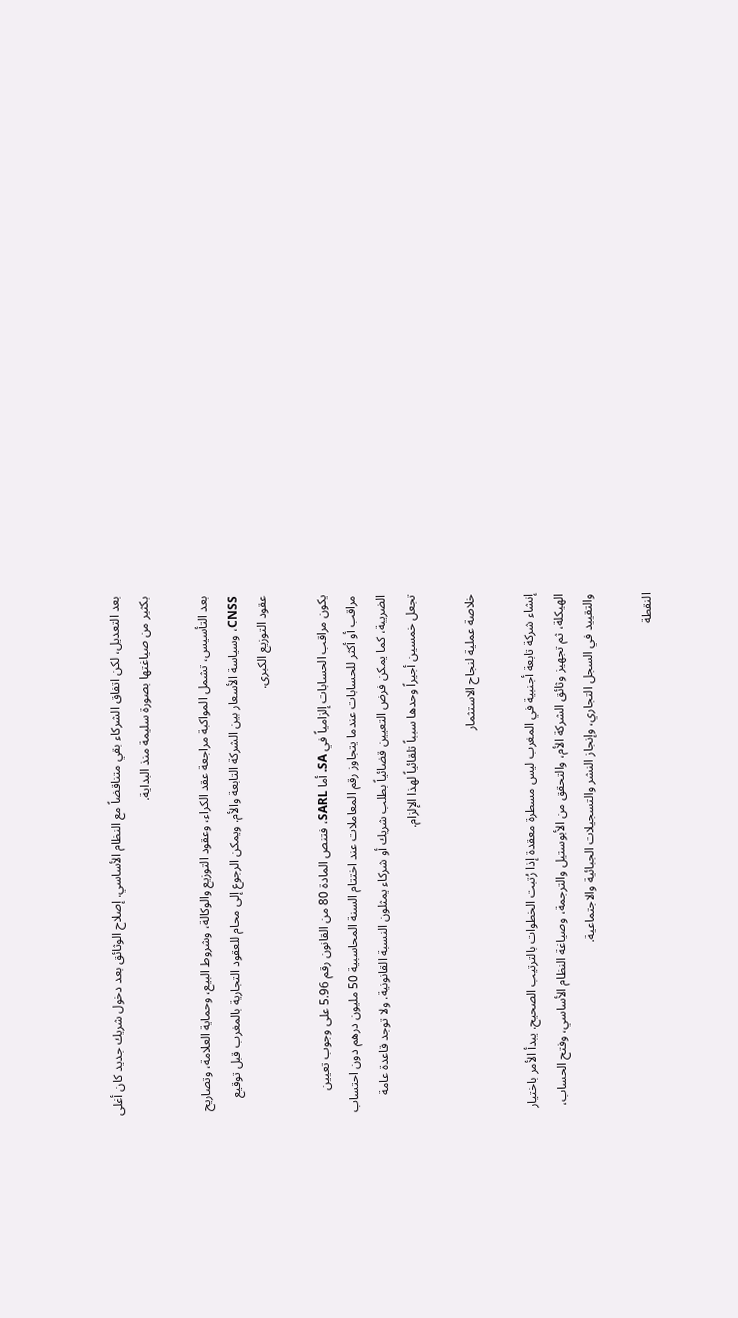بعد التعديل، لكن اتفاق الشركاء بقي متناقضاً مع النظام الأساسي. إصلاح الوثائق بعد دخول شريك جديد كان أغلى بكثير من صياغتها بصورة سليمة منذ البداية.

بعد التأسيس، تشمل المواكبة مراجعة عقد الكراء، وعقود التوزيع والوكالة، وشروط البيع، وحماية العلامة، وتصاريح CNSS، وسياسة الأسعار بين الشركة التابعة والأم. ويمكن الرجوع إلى محام للعقود التجارية بالمغرب قبل توقيع عقود التوزيع الكبرى.

يكون مراقب الحسابات إلزامياً في SA. أما SARL، فتنص المادة 80 من القانون رقم 5.96 على وجوب تعيين مراقب أو أكثر للحسابات عندما يتجاوز رقم المعاملات عند اختتام السنة المحاسبية 50 مليون درهم دون احتساب الضريبة، كما يمكن فرض التعيين قضائياً بطلب شريك أو شركاء يمثلون النسبة القانونية. ولا توجد قاعدة عامة تجعل خمسين أجيراً وحدها سبباً تلقائياً لهذا الإلزام.

خلاصة عملية لنجاح الاستثمار

إنشاء شركة تابعة أجنبية في المغرب ليس مسطرة معقدة إذا رُتبت الخطوات بالترتيب الصحيح. يبدأ الأمر باختيار الهيكلة، ثم تجهيز وثائق الشركة الأم، والتحقق من الأبوستيل والترجمة، وصياغة النظام الأساسي، وفتح الحساب، والتقييد في السجل التجاري، وإنجاز النشر والتسجيلات الجبائية والاجتماعية.

النقطة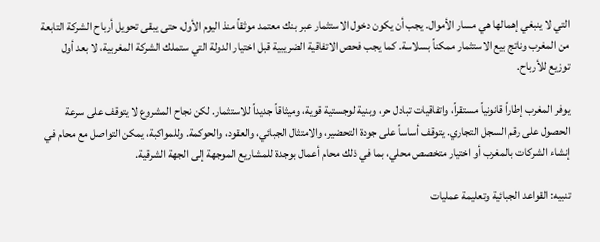التي لا ينبغي إهمالها هي مسار الأموال. يجب أن يكون دخول الاستثمار عبر بنك معتمد موثقاً منذ اليوم الأول، حتى يبقى تحويل أرباح الشركة التابعة من المغرب وناتج بيع الاستثمار ممكناً بسلاسة. كما يجب فحص الاتفاقية الضريبية قبل اختيار الدولة التي ستملك الشركة المغربية، لا بعد أول توزيع للأرباح.

يوفر المغرب إطاراً قانونياً مستقراً، واتفاقيات تبادل حر، وبنية لوجستية قوية، وميثاقاً جديداً للاستثمار. لكن نجاح المشروع لا يتوقف على سرعة الحصول على رقم السجل التجاري. يتوقف أساساً على جودة التحضير، والامتثال الجبائي، والعقود، والحوكمة. وللمواكبة، يمكن التواصل مع محام في إنشاء الشركات بالمغرب أو اختيار متخصص محلي، بما في ذلك محام أعمال بوجدة للمشاريع الموجهة إلى الجهة الشرقية.

تنبيه: القواعد الجبائية وتعليمة عمليات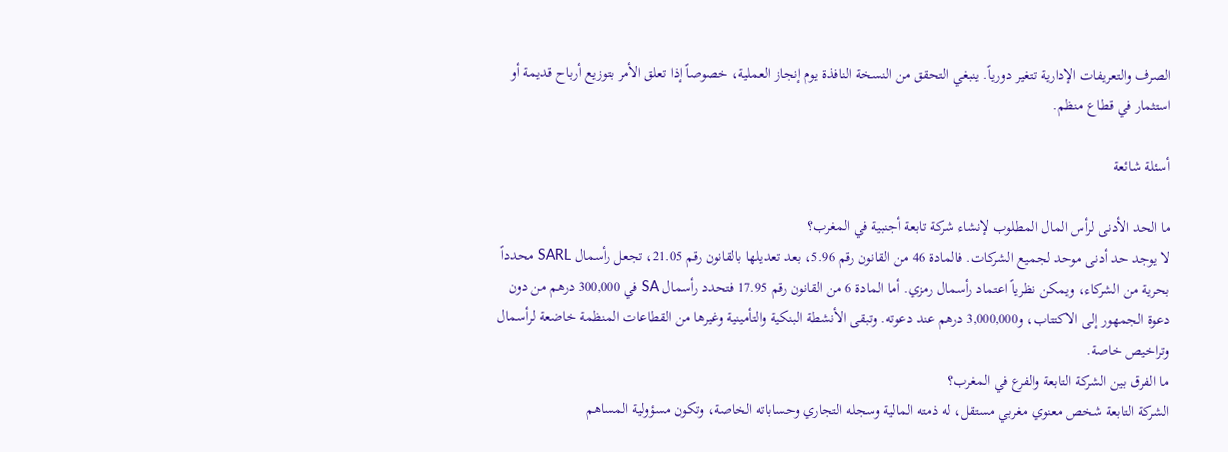الصرف والتعريفات الإدارية تتغير دورياً. ينبغي التحقق من النسخة النافذة يوم إنجاز العملية، خصوصاً إذا تعلق الأمر بتوزيع أرباح قديمة أو استثمار في قطاع منظم.

أسئلة شائعة

ما الحد الأدنى لرأس المال المطلوب لإنشاء شركة تابعة أجنبية في المغرب؟
لا يوجد حد أدنى موحد لجميع الشركات. فالمادة 46 من القانون رقم 5.96، بعد تعديلها بالقانون رقم 21.05، تجعل رأسمال SARL محدداً بحرية من الشركاء، ويمكن نظرياً اعتماد رأسمال رمزي. أما المادة 6 من القانون رقم 17.95 فتحدد رأسمال SA في 300,000 درهم من دون دعوة الجمهور إلى الاكتتاب، و3,000,000 درهم عند دعوته. وتبقى الأنشطة البنكية والتأمينية وغيرها من القطاعات المنظمة خاضعة لرأسمال وتراخيص خاصة.
ما الفرق بين الشركة التابعة والفرع في المغرب؟
الشركة التابعة شخص معنوي مغربي مستقل، له ذمته المالية وسجله التجاري وحساباته الخاصة، وتكون مسؤولية المساهم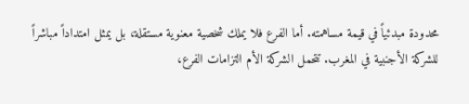محدودة مبدئياً في قيمة مساهمته. أما الفرع فلا يملك شخصية معنوية مستقلة، بل يمثل امتداداً مباشراً للشركة الأجنبية في المغرب. تتحمل الشركة الأم التزامات الفرع،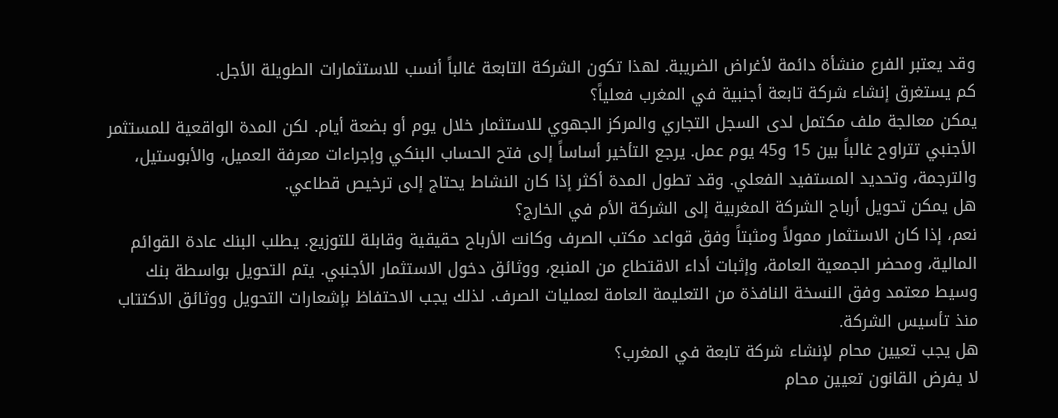وقد يعتبر الفرع منشأة دائمة لأغراض الضريبة. لهذا تكون الشركة التابعة غالباً أنسب للاستثمارات الطويلة الأجل.
كم يستغرق إنشاء شركة تابعة أجنبية في المغرب فعلياً؟
يمكن معالجة ملف مكتمل لدى السجل التجاري والمركز الجهوي للاستثمار خلال يوم أو بضعة أيام. لكن المدة الواقعية للمستثمر الأجنبي تتراوح غالباً بين 15 و45 يوم عمل. يرجع التأخير أساساً إلى فتح الحساب البنكي وإجراءات معرفة العميل، والأبوستيل، والترجمة، وتحديد المستفيد الفعلي. وقد تطول المدة أكثر إذا كان النشاط يحتاج إلى ترخيص قطاعي.
هل يمكن تحويل أرباح الشركة المغربية إلى الشركة الأم في الخارج؟
نعم، إذا كان الاستثمار ممولاً ومثبتاً وفق قواعد مكتب الصرف وكانت الأرباح حقيقية وقابلة للتوزيع. يطلب البنك عادة القوائم المالية، ومحضر الجمعية العامة، وإثبات أداء الاقتطاع من المنبع، ووثائق دخول الاستثمار الأجنبي. يتم التحويل بواسطة بنك وسيط معتمد وفق النسخة النافذة من التعليمة العامة لعمليات الصرف. لذلك يجب الاحتفاظ بإشعارات التحويل ووثائق الاكتتاب منذ تأسيس الشركة.
هل يجب تعيين محام لإنشاء شركة تابعة في المغرب؟
لا يفرض القانون تعيين محام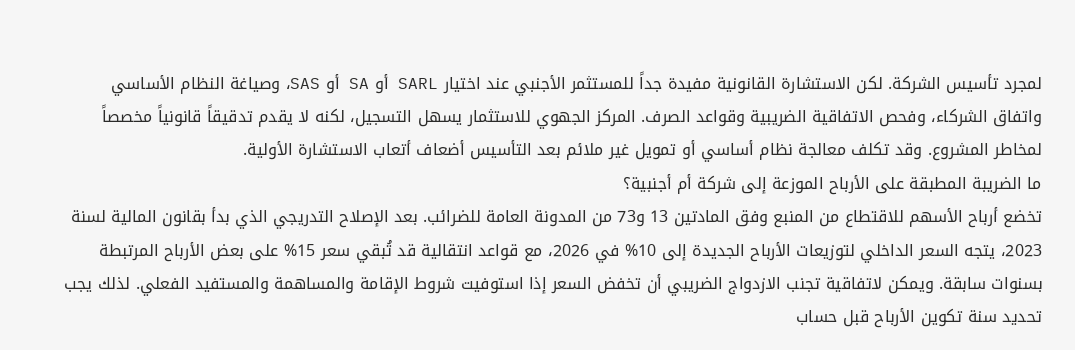لمجرد تأسيس الشركة. لكن الاستشارة القانونية مفيدة جداً للمستثمر الأجنبي عند اختيار SARL أو SA أو SAS، وصياغة النظام الأساسي واتفاق الشركاء، وفحص الاتفاقية الضريبية وقواعد الصرف. المركز الجهوي للاستثمار يسهل التسجيل، لكنه لا يقدم تدقيقاً قانونياً مخصصاً لمخاطر المشروع. وقد تكلف معالجة نظام أساسي أو تمويل غير ملائم بعد التأسيس أضعاف أتعاب الاستشارة الأولية.
ما الضريبة المطبقة على الأرباح الموزعة إلى شركة أم أجنبية؟
تخضع أرباح الأسهم للاقتطاع من المنبع وفق المادتين 13 و73 من المدونة العامة للضرائب. بعد الإصلاح التدريجي الذي بدأ بقانون المالية لسنة 2023، يتجه السعر الداخلي لتوزيعات الأرباح الجديدة إلى 10% في 2026، مع قواعد انتقالية قد تُبقي سعر 15% على بعض الأرباح المرتبطة بسنوات سابقة. ويمكن لاتفاقية تجنب الازدواج الضريبي أن تخفض السعر إذا استوفيت شروط الإقامة والمساهمة والمستفيد الفعلي. لذلك يجب تحديد سنة تكوين الأرباح قبل حساب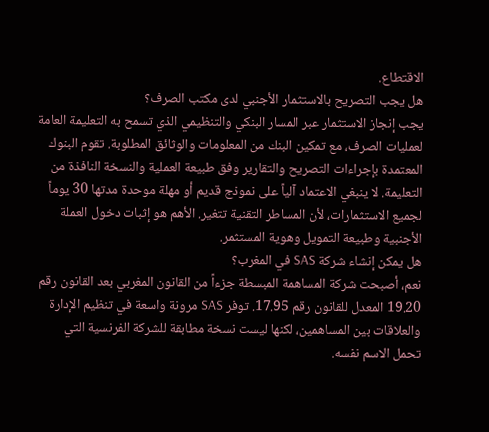الاقتطاع.
هل يجب التصريح بالاستثمار الأجنبي لدى مكتب الصرف؟
يجب إنجاز الاستثمار عبر المسار البنكي والتنظيمي الذي تسمح به التعليمة العامة لعمليات الصرف، مع تمكين البنك من المعلومات والوثائق المطلوبة. تقوم البنوك المعتمدة بإجراءات التصريح والتقارير وفق طبيعة العملية والنسخة النافذة من التعليمة. لا ينبغي الاعتماد آلياً على نموذج قديم أو مهلة موحدة مدتها 30 يوماً لجميع الاستثمارات، لأن المساطر التقنية تتغير. الأهم هو إثبات دخول العملة الأجنبية وطبيعة التمويل وهوية المستثمر.
هل يمكن إنشاء شركة SAS في المغرب؟
نعم، أصبحت شركة المساهمة المبسطة جزءاً من القانون المغربي بعد القانون رقم 19.20 المعدل للقانون رقم 17.95. توفر SAS مرونة واسعة في تنظيم الإدارة والعلاقات بين المساهمين، لكنها ليست نسخة مطابقة للشركة الفرنسية التي تحمل الاسم نفسه.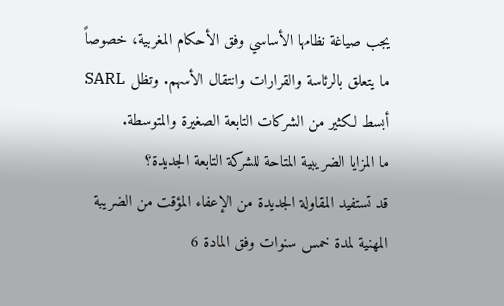يجب صياغة نظامها الأساسي وفق الأحكام المغربية، خصوصاً ما يتعلق بالرئاسة والقرارات وانتقال الأسهم. وتظل SARL أبسط لكثير من الشركات التابعة الصغيرة والمتوسطة.
ما المزايا الضريبية المتاحة للشركة التابعة الجديدة؟
قد تستفيد المقاولة الجديدة من الإعفاء المؤقت من الضريبة المهنية لمدة خمس سنوات وفق المادة 6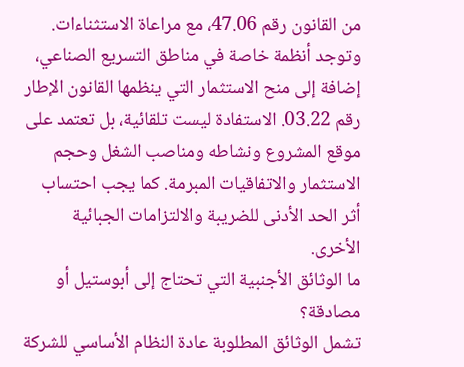من القانون رقم 47.06، مع مراعاة الاستثناءات. وتوجد أنظمة خاصة في مناطق التسريع الصناعي، إضافة إلى منح الاستثمار التي ينظمها القانون الإطار رقم 03.22. الاستفادة ليست تلقائية، بل تعتمد على موقع المشروع ونشاطه ومناصب الشغل وحجم الاستثمار والاتفاقيات المبرمة. كما يجب احتساب أثر الحد الأدنى للضريبة والالتزامات الجبائية الأخرى.
ما الوثائق الأجنبية التي تحتاج إلى أبوستيل أو مصادقة؟
تشمل الوثائق المطلوبة عادة النظام الأساسي للشركة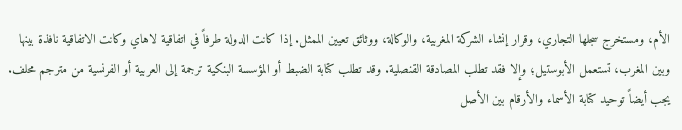الأم، ومستخرج سجلها التجاري، وقرار إنشاء الشركة المغربية، والوكالة، ووثائق تعيين الممثل. إذا كانت الدولة طرفاً في اتفاقية لاهاي وكانت الاتفاقية نافذة بينها وبين المغرب، تستعمل الأبوستيل؛ وإلا فقد تطلب المصادقة القنصلية. وقد تطلب كتابة الضبط أو المؤسسة البنكية ترجمة إلى العربية أو الفرنسية من مترجم محلف. يجب أيضاً توحيد كتابة الأسماء والأرقام بين الأصل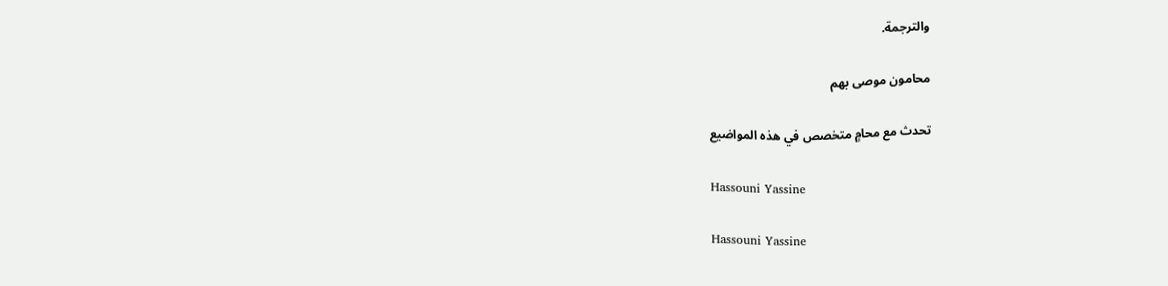والترجمة.

محامون موصى بهم

تحدث مع محامٍ متخصص في هذه المواضيع

Hassouni Yassine

Hassouni Yassine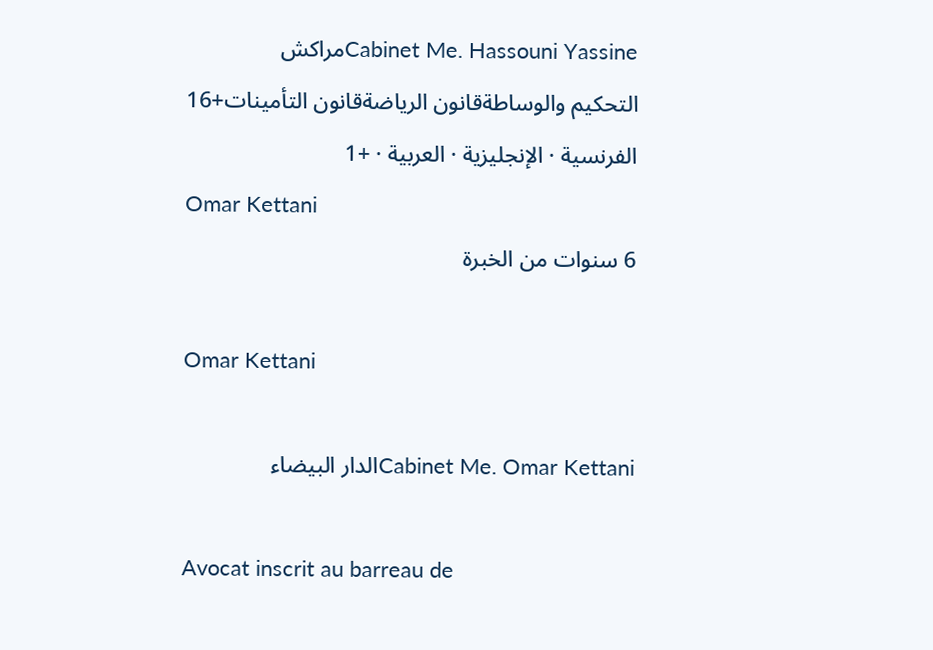Cabinet Me. Hassouni Yassineمراكش
التحكيم والوساطةقانون الرياضةقانون التأمينات+16
الفرنسية · الإنجليزية · العربية · +1
Omar Kettani
6 سنوات من الخبرة

Omar Kettani

Cabinet Me. Omar Kettaniالدار البيضاء

Avocat inscrit au barreau de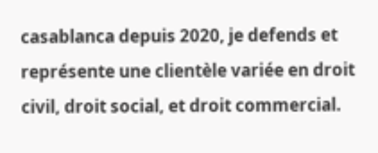casablanca depuis 2020, je defends et représente une clientèle variée en droit civil, droit social, et droit commercial.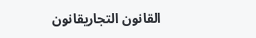القانون التجاريقانون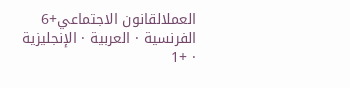العملالقانون الاجتماعي+6
الفرنسية · العربية · الإنجليزية · +1